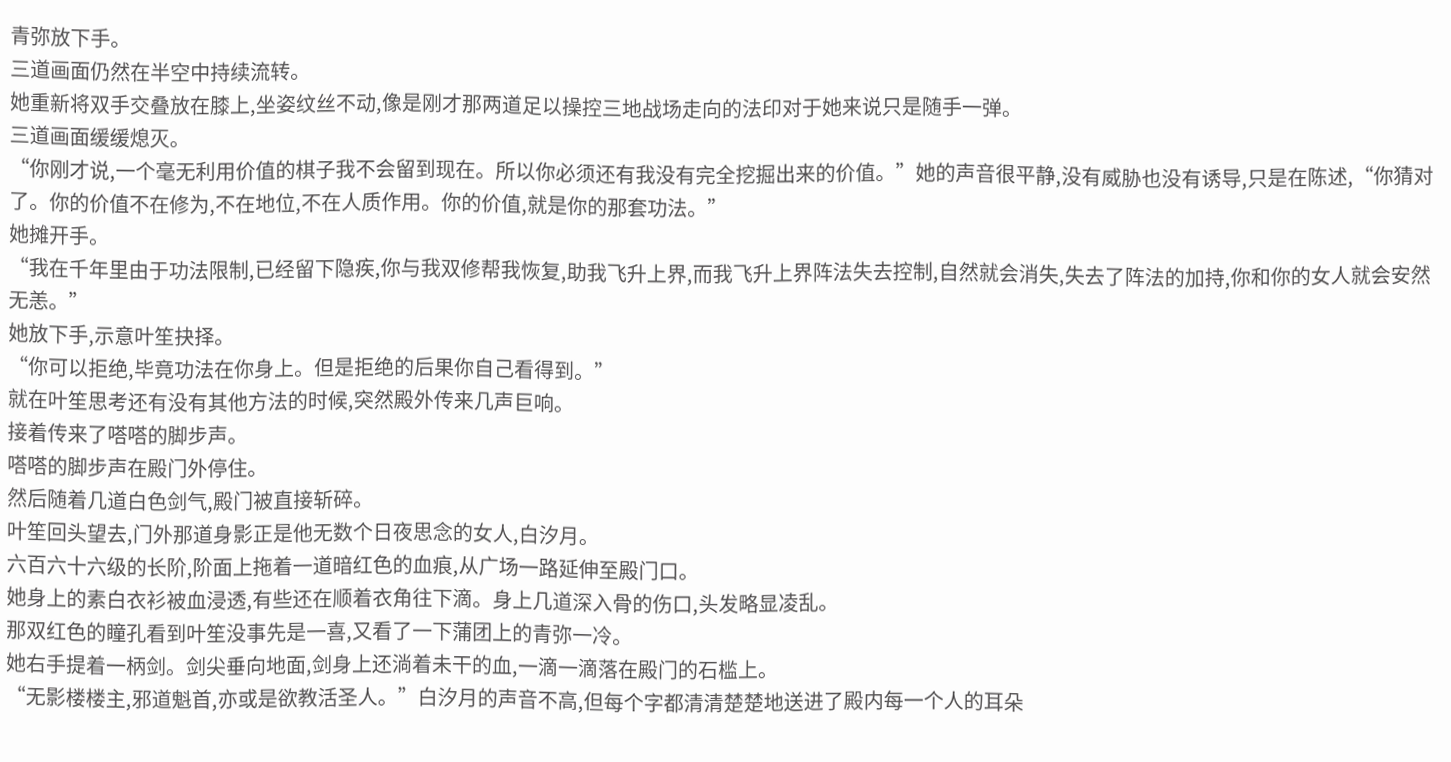青弥放下手。
三道画面仍然在半空中持续流转。
她重新将双手交叠放在膝上,坐姿纹丝不动,像是刚才那两道足以操控三地战场走向的法印对于她来说只是随手一弹。
三道画面缓缓熄灭。
“你刚才说,一个毫无利用价值的棋子我不会留到现在。所以你必须还有我没有完全挖掘出来的价值。”她的声音很平静,没有威胁也没有诱导,只是在陈述,“你猜对了。你的价值不在修为,不在地位,不在人质作用。你的价值,就是你的那套功法。”
她摊开手。
“我在千年里由于功法限制,已经留下隐疾,你与我双修帮我恢复,助我飞升上界,而我飞升上界阵法失去控制,自然就会消失,失去了阵法的加持,你和你的女人就会安然无恙。”
她放下手,示意叶笙抉择。
“你可以拒绝,毕竟功法在你身上。但是拒绝的后果你自己看得到。”
就在叶笙思考还有没有其他方法的时候,突然殿外传来几声巨响。
接着传来了嗒嗒的脚步声。
嗒嗒的脚步声在殿门外停住。
然后随着几道白色剑气,殿门被直接斩碎。
叶笙回头望去,门外那道身影正是他无数个日夜思念的女人,白汐月。
六百六十六级的长阶,阶面上拖着一道暗红色的血痕,从广场一路延伸至殿门口。
她身上的素白衣衫被血浸透,有些还在顺着衣角往下滴。身上几道深入骨的伤口,头发略显凌乱。
那双红色的瞳孔看到叶笙没事先是一喜,又看了一下蒲团上的青弥一冷。
她右手提着一柄剑。剑尖垂向地面,剑身上还淌着未干的血,一滴一滴落在殿门的石槛上。
“无影楼楼主,邪道魁首,亦或是欲教活圣人。”白汐月的声音不高,但每个字都清清楚楚地送进了殿内每一个人的耳朵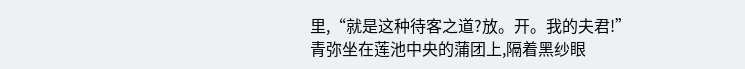里,“就是这种待客之道?放。开。我的夫君!”
青弥坐在莲池中央的蒲团上,隔着黑纱眼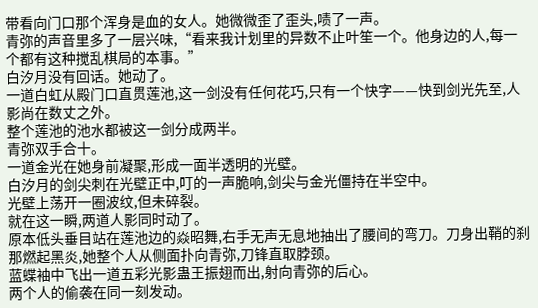带看向门口那个浑身是血的女人。她微微歪了歪头,啧了一声。
青弥的声音里多了一层兴味,“看来我计划里的异数不止叶笙一个。他身边的人,每一个都有这种搅乱棋局的本事。”
白汐月没有回话。她动了。
一道白虹从殿门口直贯莲池,这一剑没有任何花巧,只有一个快字——快到剑光先至,人影尚在数丈之外。
整个莲池的池水都被这一剑分成两半。
青弥双手合十。
一道金光在她身前凝聚,形成一面半透明的光壁。
白汐月的剑尖刺在光壁正中,叮的一声脆响,剑尖与金光僵持在半空中。
光壁上荡开一圈波纹,但未碎裂。
就在这一瞬,两道人影同时动了。
原本低头垂目站在莲池边的焱昭舞,右手无声无息地抽出了腰间的弯刀。刀身出鞘的刹那燃起黑炎,她整个人从侧面扑向青弥,刀锋直取脖颈。
蓝蝶袖中飞出一道五彩光影蛊王振翅而出,射向青弥的后心。
两个人的偷袭在同一刻发动。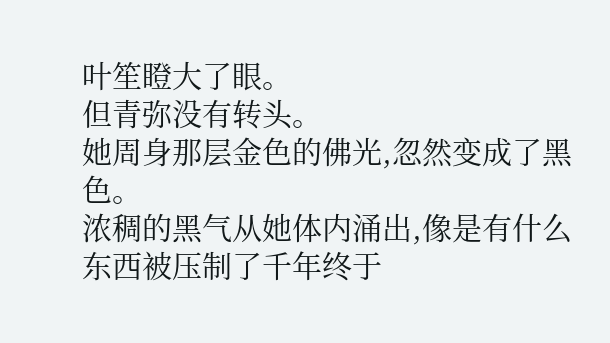叶笙瞪大了眼。
但青弥没有转头。
她周身那层金色的佛光,忽然变成了黑色。
浓稠的黑气从她体内涌出,像是有什么东西被压制了千年终于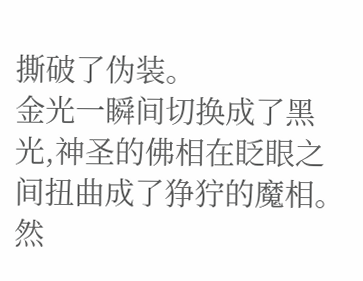撕破了伪装。
金光一瞬间切换成了黑光,神圣的佛相在眨眼之间扭曲成了狰狞的魔相。
然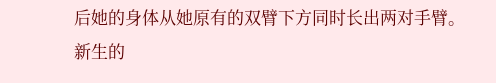后她的身体从她原有的双臂下方同时长出两对手臂。
新生的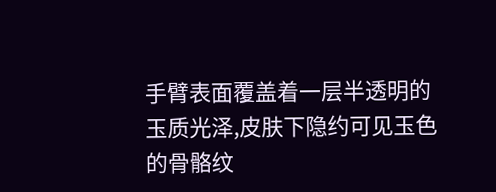手臂表面覆盖着一层半透明的玉质光泽,皮肤下隐约可见玉色的骨骼纹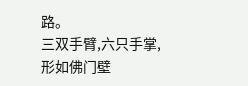路。
三双手臂,六只手掌,形如佛门壁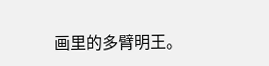画里的多臂明王。